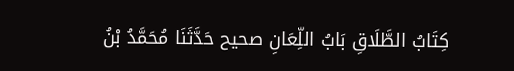كِتَابُ الطَّلَاقِ بَابُ اللِّعَانِ صحیح حَدَّثَنَا مُحَمَّدُ بْنُ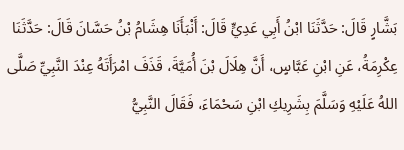بَشَّارٍ قَالَ: حَدَّثَنَا ابْنُ أَبِي عَدِيٍّ قَالَ: أَنْبَأَنَا هِشَامُ بْنُ حَسَّانَ قَالَ: حَدَّثَنَا عِكْرِمَةُ، عَنِ ابْنِ عَبَّاسٍ، أَنَّ هِلَالَ بْنَ أُمَيَّةَ، قَذَفَ امْرَأَتَهُ عِنْدَ النَّبِيِّ صَلَّى اللهُ عَلَيْهِ وَسَلَّمَ بِشَرِيكِ ابْنِ سَحْمَاءَ، فَقَالَ النَّبِيُّ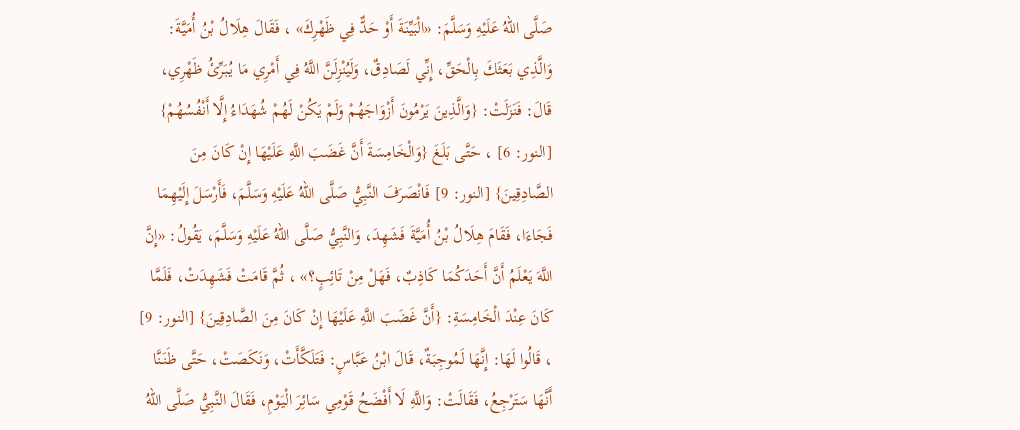صَلَّى اللهُ عَلَيْهِ وَسَلَّمَ: «الْبَيِّنَةَ أَوْ حَدٌّ فِي ظَهْرِكَ» ، فَقَالَ هِلَالُ بْنُ أُمَيَّةَ: وَالَّذِي بَعَثَكَ بِالْحَقِّ، إِنِّي لَصَادِقٌ، وَلَيُنْزِلَنَّ اللَّهُ فِي أَمْرِي مَا يُبَرِّئُ ظَهْرِي، قَالَ: فَنَزَلَتْ: {وَالَّذِينَ يَرْمُونَ أَزْوَاجَهُمْ وَلَمْ يَكُنْ لَهُمْ شُهَدَاءُ إِلَّا أَنْفُسُهُمْ} [النور: 6] ، حَتَّى بَلَغَ {وَالْخَامِسَةَ أَنَّ غَضَبَ اللَّهِ عَلَيْهَا إِنْ كَانَ مِنَ الصَّادِقِينَ} [النور: 9] فَانْصَرَفَ النَّبِيُّ صَلَّى اللهُ عَلَيْهِ وَسَلَّمَ، فَأَرْسَلَ إِلَيْهِمَا فَجَاءَا، فَقَامَ هِلَالُ بْنُ أُمَيَّةَ فَشَهِدَ، وَالنَّبِيُّ صَلَّى اللهُ عَلَيْهِ وَسَلَّمَ، يَقُولُ: «إِنَّ اللَّهَ يَعْلَمُ أَنَّ أَحَدَكُمَا كَاذِبٌ، فَهَلْ مِنْ تَائِبٍ؟» ، ثُمَّ قَامَتْ فَشَهِدَتْ، فَلَمَّا كَانَ عِنْدَ الْخَامِسَةِ: {أَنَّ غَضَبَ اللَّهِ عَلَيْهَا إِنْ كَانَ مِنَ الصَّادِقِينَ} [النور: 9] ، قَالُوا لَهَا: إِنَّهَا لَمُوجِبَةٌ، قَالَ ابْنُ عَبَّاسٍ: فَتَلَكَّأَتْ، وَنَكَصَتْ، حَتَّى ظَنَنَّا أَنَّهَا سَتَرْجِعُ، فَقَالَتْ: وَاللَّهِ لَا أَفْضَحُ قَوْمِي سَائِرَ الْيَوْمِ، فَقَالَ النَّبِيُّ صَلَّى اللهُ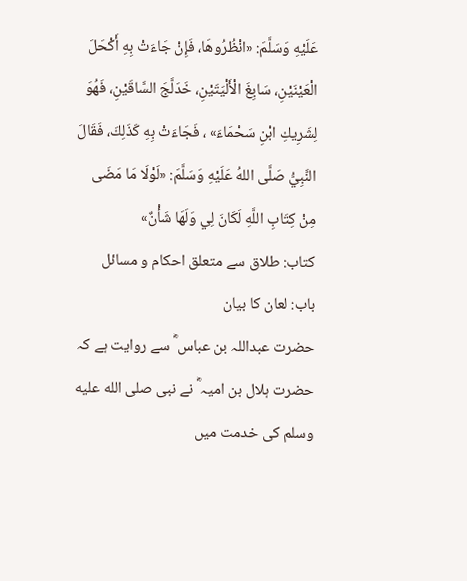عَلَيْهِ وَسَلَّمَ: «انْظُرُوهَا، فَإِنْ جَاءَتْ بِهِ أَكْحَلَ الْعَيْنَيْنِ، سَابِغَ الْأَلْيَتَيْنِ، خَدَلَّجَ السَّاقَيْنِ، فَهُوَ لِشَرِيكِ ابْنِ سَحْمَاءَ» ، فَجَاءَتْ بِهِ كَذَلِكَ، فَقَالَ النَّبِيُّ صَلَّى اللهُ عَلَيْهِ وَسَلَّمَ: «لَوْلَا مَا مَضَى مِنْ كِتَابِ اللَّهِ لَكَانَ لِي وَلَهَا شَأْنٌ»
کتاب: طلاق سے متعلق احکام و مسائل
باب: لعان کا بیان
حضرت عبداللہ بن عباس ؓ سے روایت ہے کہ حضرت ہلال بن امیہ ؓ نے نبی صلى الله عليه وسلم کی خدمت میں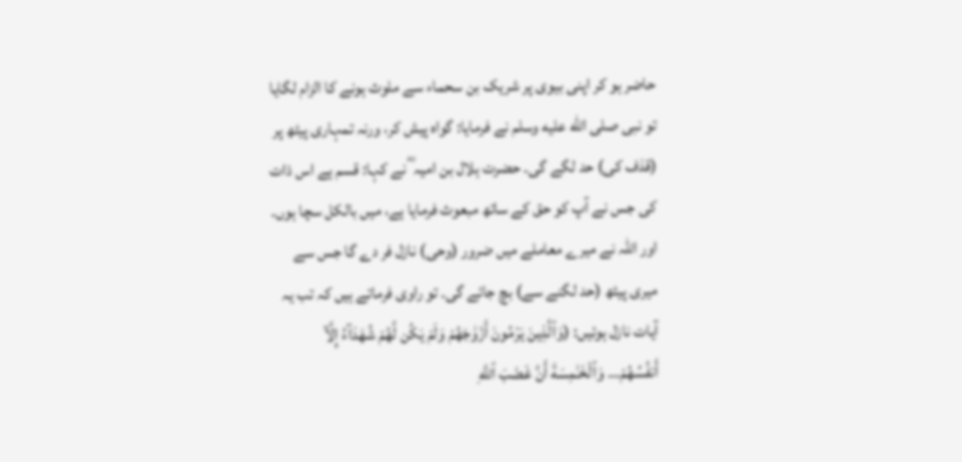حاضر ہو کر اپنی بیوی پر شریک بن سحماء سے ملوث ہونے کا الزام لگایا تو نبی صلى الله عليه وسلم نے فرمایا: گواہ پیش کر، ورنہ تمہاری پیٹھ پر (قذف کی) حد لگے گی۔ حضرت ہلال بن امیہ ؓ نے کہا: قسم ہے اس ذات کی جس نے آپ کو حق کے ساتھ مبعوث فرمایا ہے، میں بالکل سچا ہوں۔ اور اللہ نے میرے معاملے میں ضرور (وحی) نازل فر دے گا جس سے میری پیٹھ (حد لگنے سے) بچ جائے گی۔ تو راوی فرماتے ہیں کہ تب یہ آیات نازل ہوئیں: (وَٱلَّذِينَ يَرْمُونَ أَزْوَٰجَهُمْ وَلَمْ يَكُن لَّهُمْ شُهَدَآءُ إِلَّآ أَنفُسُهُمْ... وَٱلْخَـٰمِسَةَ أَنَّ غَضَبَ ٱللَّهِ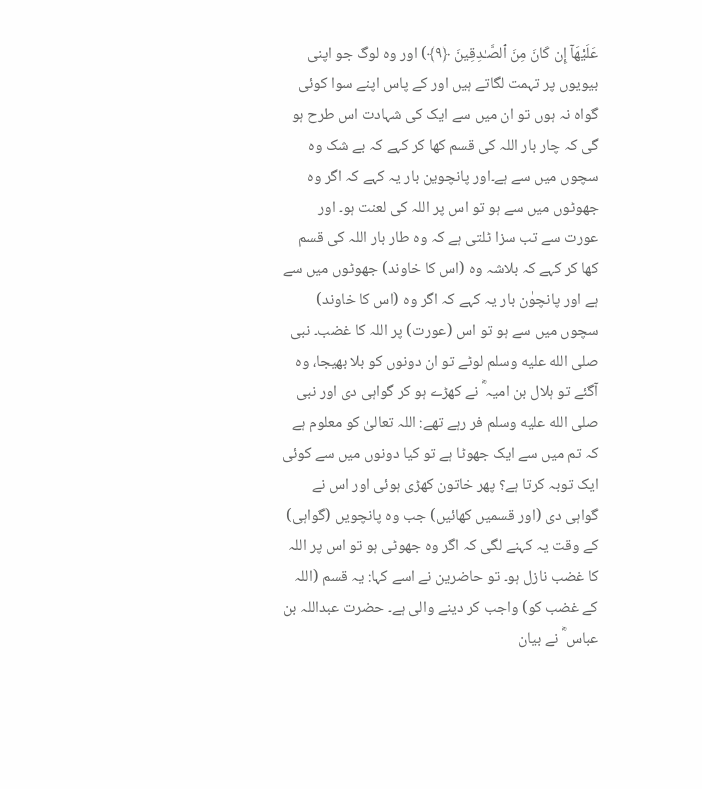عَلَيْهَآ إِن كَانَ مِنَ ٱلصَّـٰدِقِينَ ﴿٩﴾) اور وہ لوگ جو اپنی بیویوں پر تہمت لگاتے ہیں اور کے پاس اپنے سوا کوئی گواہ نہ ہوں تو ان میں سے ایک کی شہادت اس طرح ہو گی کہ چار بار اللہ کی قسم کھا کر کہے کہ بے شک وہ سچوں میں سے ہے۔اور پانچوین بار یہ کہے کہ اگر وہ جھوٹوں میں سے ہو تو اس پر اللہ کی لعنت ہو۔ اور عورت سے تب سزا ٹلتی ہے کہ وہ طار بار اللہ کی قسم کھا کر کہے کہ بلاشہ وہ (اس کا خاوند) جھوٹوں میں سے ہے اور پانچوٰن بار یہ کہے کہ اگر وہ (اس کا خاوند) سچوں میں سے ہو تو اس (عورت) پر اللہ کا غضب۔ نبی صلى الله عليه وسلم لوٹے تو ان دونوں کو بلا بھیجا، وہ آگئے تو ہلال بن امیہ ؓ نے کھڑے ہو کر گواہی دی اور نبی صلى الله عليه وسلم فر رہے تھے: اللہ تعالیٰ کو معلوم ہے کہ تم میں سے ایک جھوٹا ہے تو کیا دونوں میں سے کوئی ایک توبہ کرتا ہے؟ پھر خاتون کھڑی ہوئی اور اس نے گواہی دی (اور قسمیں کھائیں) جب وہ پانچویں (گواہی) کے وقت یہ کہنے لگی کہ اگر وہ جھوٹی ہو تو اس پر اللہ کا غضب نازل ہو۔ تو حاضرین نے اسے کہا: یہ قسم (اللہ کے غضب کو) واجب کر دینے والی ہے۔ حضرت عبداللہ بن عباس ؓ نے بیان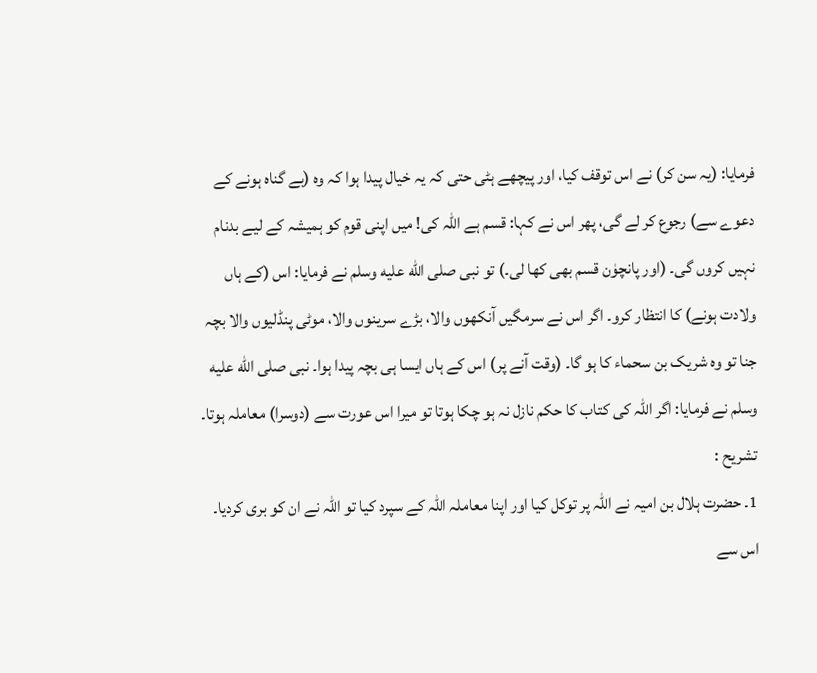فرمایا: (یہ سن کر) نے اس توقف کیا، اور پیچھے ہٹی حتی کہ یہ خیال پیدا ہوا کہ وہ (بے گناہ ہونے کے دعوے سے) رجوع کر لے گی، پھر اس نے کہا: قسم ہے اللہ کی! میں اپنی قوم کو ہمیشہ کے لیے بدنام نہیں کروں گی۔ (اور پانچوٰن قسم بھی کھا لی۔) تو نبی صلى الله عليه وسلم نے فرمایا: اس (کے ہاں ولادت ہونے) کا انتظار کرو۔ اگر اس نے سرمگیں آنکھوں والا، بڑے سرینوں والا، موٹی پنڈلیوں والا بچہ جنا تو وہ شریک بن سحماء کا ہو گا۔ (وقت آنے پر) اس کے ہاں ایسا ہی بچہ پیدا ہوا۔ نبی صلى الله عليه وسلم نے فرمایا: اگر اللہ کی کتاب کا حکم نازل نہ ہو چکا ہوتا تو میرا اس عورت سے (دوسرا) معاملہ ہوتا۔
تشریح :
1۔ حضرت ہلال بن امیہ نے اللہ پر توکل کیا اور اپنا معاملہ اللہ کے سپرد کیا تو اللہ نے ان کو بری کردیا۔ اس سے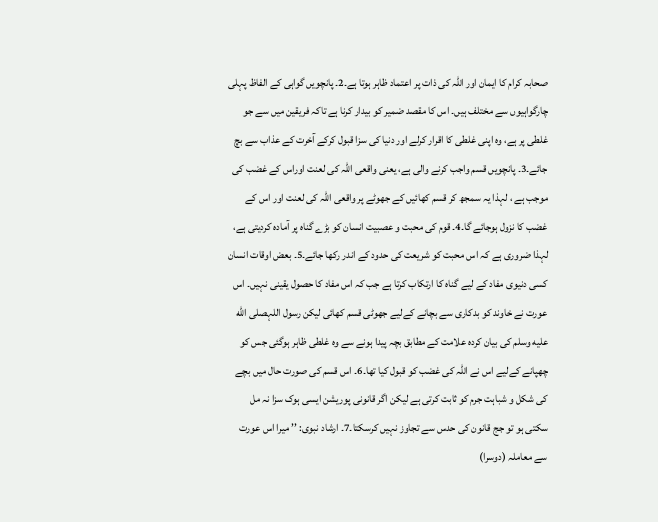صحابہ کرام کا ایمان اور اللہ کی ذات پر اعتماد ظاہر ہوتا ہے۔2۔ پانچویں گواہی کے الفاظ پہلی چارگواہیوں سے مختلف ہیں۔ اس کا مقصد ضمیر کو بیدار کرنا ہے تاکہ فریقین میں سے جو غلطی پر ہے، وہ اپنی غلطی کا اقرار کرلے اور دنیا کی سزا قبول کرکے آخرت کے عذاب سے بچ جائے۔3۔ پانچویں قسم واجب کرنے والی ہے، یعنی واقعی اللہ کی لعنت اوراس کے غضب کی موجب ہے ، لہذا یہ سمجھ کر قسم کھائیں کے جھوٹے پر واقعی اللہ کی لعنت اور اس کے غضب کا نزول ہوجائے گا۔4۔ قوم کی محبت و عصبیت انسان کو بڑے گناہ پر آمادہ کردیتی ہے، لہذا ضروری ہے کہ اس محبت کو شریعت کی حدود کے اندر رکھا جائے۔5۔ بعض اوقات انسان کسی دنیوی مفاد کے لیے گناہ کا ارتکاب کرتا ہے جب کہ اس مفاد کا حصول یقینی نہیں۔ اس عورت نے خاوند کو بدکاری سے بچانے کےلیے جھوٹی قسم کھائی لیکن رسول اللہصلى الله عليه وسلم کی بیان کردہ علامت کے مطابق بچہ پیدا ہونے سے وہ غلطی ظاہر ہوگئی جس کو چھپانے کےلیے اس نے اللہ کی غضب کو قبول کیا تھا۔6۔ اس قسم کی صورت حال میں بچے کی شکل و شباہت جرم کو ثابت کرتی ہے لیکن اگر قانونی پوریشن ایسی ہوک سزا نہ مل سکتی ہو تو جج قانون کی حدس سے تجاوز نہیں کرسکتا۔7۔ ارشاد نبوی: ’’ میرا اس عورت سے معاملہ (دوسرا)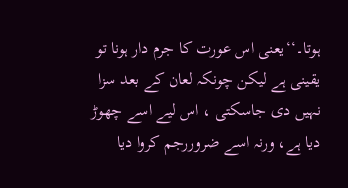ہوتا۔‘‘یعنی اس عورت کا جرم دار ہونا تو یقینی ہے لیکن چونکہ لعان کے بعد سزا نہیں دی جاسکتی ، اس لیے اسے چھوڑ دیا ہے، ورنہ اسے ضروررجم کروا دیا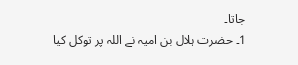جاتا۔
1۔ حضرت ہلال بن امیہ نے اللہ پر توکل کیا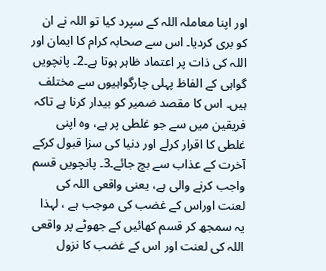اور اپنا معاملہ اللہ کے سپرد کیا تو اللہ نے ان کو بری کردیا۔ اس سے صحابہ کرام کا ایمان اور اللہ کی ذات پر اعتماد ظاہر ہوتا ہے۔2۔ پانچویں گواہی کے الفاظ پہلی چارگواہیوں سے مختلف ہیں۔ اس کا مقصد ضمیر کو بیدار کرنا ہے تاکہ فریقین میں سے جو غلطی پر ہے، وہ اپنی غلطی کا اقرار کرلے اور دنیا کی سزا قبول کرکے آخرت کے عذاب سے بچ جائے۔3۔ پانچویں قسم واجب کرنے والی ہے، یعنی واقعی اللہ کی لعنت اوراس کے غضب کی موجب ہے ، لہذا یہ سمجھ کر قسم کھائیں کے جھوٹے پر واقعی اللہ کی لعنت اور اس کے غضب کا نزول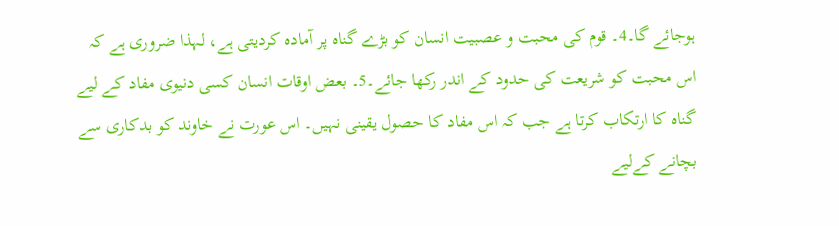ہوجائے گا۔4۔ قوم کی محبت و عصبیت انسان کو بڑے گناہ پر آمادہ کردیتی ہے، لہذا ضروری ہے کہ اس محبت کو شریعت کی حدود کے اندر رکھا جائے۔5۔ بعض اوقات انسان کسی دنیوی مفاد کے لیے گناہ کا ارتکاب کرتا ہے جب کہ اس مفاد کا حصول یقینی نہیں۔ اس عورت نے خاوند کو بدکاری سے بچانے کےلیے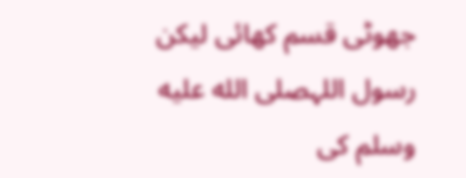جھوٹی قسم کھائی لیکن رسول اللہصلى الله عليه وسلم کی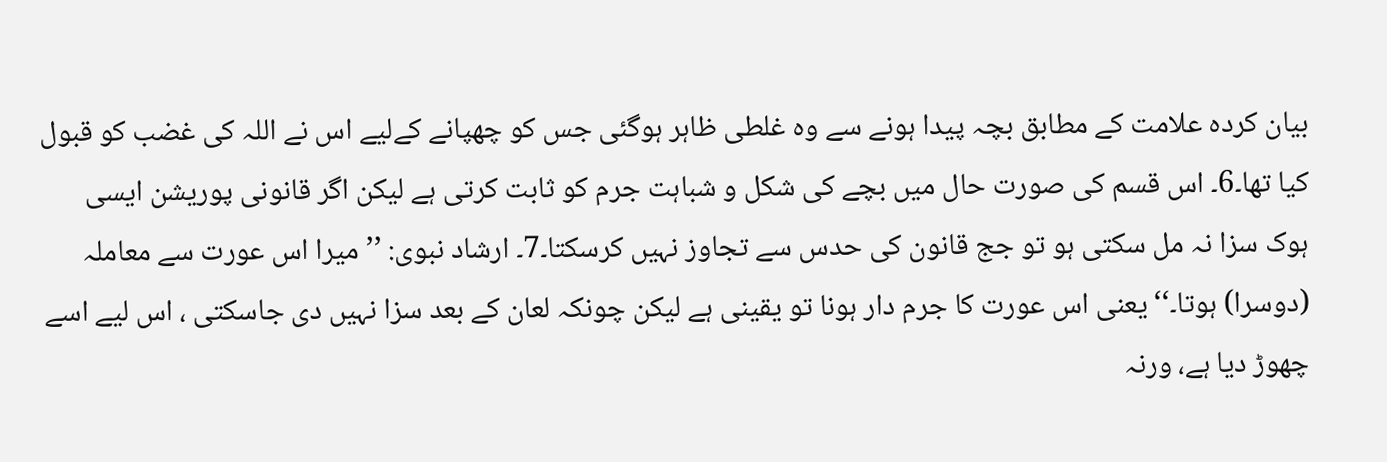بیان کردہ علامت کے مطابق بچہ پیدا ہونے سے وہ غلطی ظاہر ہوگئی جس کو چھپانے کےلیے اس نے اللہ کی غضب کو قبول کیا تھا۔6۔ اس قسم کی صورت حال میں بچے کی شکل و شباہت جرم کو ثابت کرتی ہے لیکن اگر قانونی پوریشن ایسی ہوک سزا نہ مل سکتی ہو تو جج قانون کی حدس سے تجاوز نہیں کرسکتا۔7۔ ارشاد نبوی: ’’ میرا اس عورت سے معاملہ (دوسرا) ہوتا۔‘‘یعنی اس عورت کا جرم دار ہونا تو یقینی ہے لیکن چونکہ لعان کے بعد سزا نہیں دی جاسکتی ، اس لیے اسے چھوڑ دیا ہے، ورنہ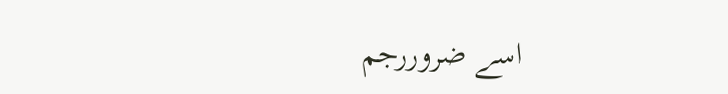اسے ضروررجم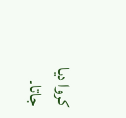کروا دیا جاتا۔